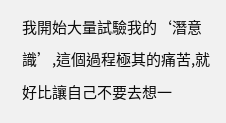我開始大量試驗我的‘潛意識’,這個過程極其的痛苦,就好比讓自己不要去想一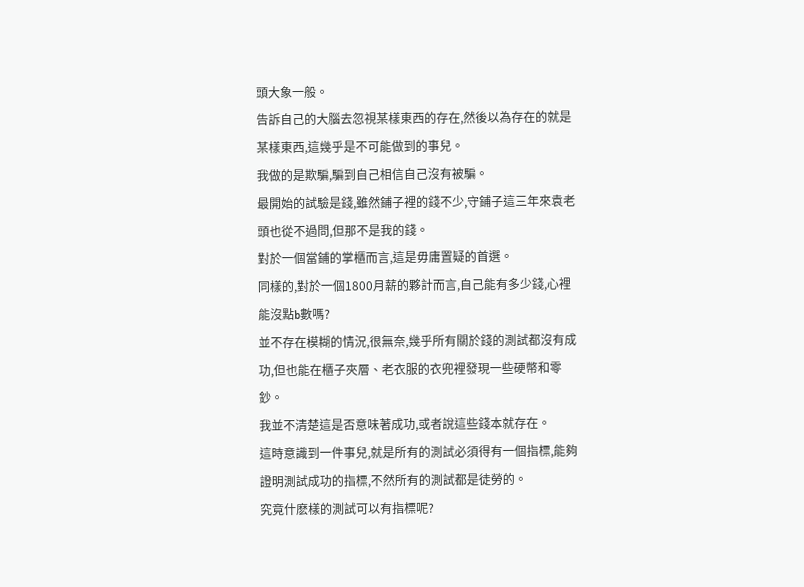頭大象一般。
告訴自己的大腦去忽視某樣東西的存在,然後以為存在的就是某樣東西,這幾乎是不可能做到的事兒。
我做的是欺騙,騙到自己相信自己沒有被騙。
最開始的試驗是錢,雖然鋪子裡的錢不少,守鋪子這三年來袁老頭也從不過問,但那不是我的錢。
對於一個當鋪的掌櫃而言,這是毋庸置疑的首選。
同樣的,對於一個1800月薪的夥計而言,自己能有多少錢,心裡能沒點b數嗎?
並不存在模糊的情況,很無奈,幾乎所有關於錢的測試都沒有成功,但也能在櫃子夾層、老衣服的衣兜裡發現一些硬幣和零鈔。
我並不清楚這是否意味著成功,或者說這些錢本就存在。
這時意識到一件事兒,就是所有的測試必須得有一個指標,能夠證明測試成功的指標,不然所有的測試都是徒勞的。
究竟什麽樣的測試可以有指標呢?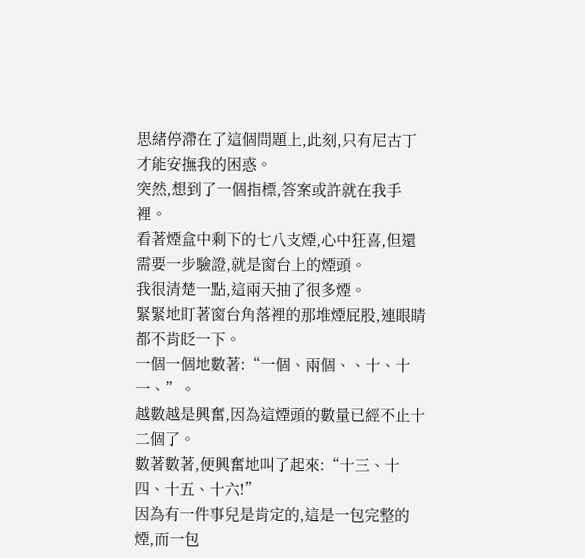思緒停滯在了這個問題上,此刻,只有尼古丁才能安撫我的困惑。
突然,想到了一個指標,答案或許就在我手裡。
看著煙盒中剩下的七八支煙,心中狂喜,但還需要一步驗證,就是窗台上的煙頭。
我很清楚一點,這兩天抽了很多煙。
緊緊地盯著窗台角落裡的那堆煙屁股,連眼睛都不肯眨一下。
一個一個地數著:“一個、兩個、、十、十一、”。
越數越是興奮,因為這煙頭的數量已經不止十二個了。
數著數著,便興奮地叫了起來:“十三、十四、十五、十六!”
因為有一件事兒是肯定的,這是一包完整的煙,而一包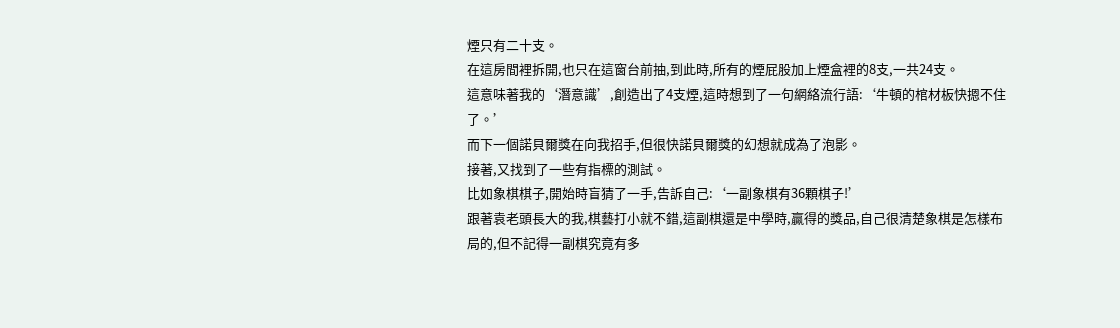煙只有二十支。
在這房間裡拆開,也只在這窗台前抽,到此時,所有的煙屁股加上煙盒裡的8支,一共24支。
這意味著我的‘潛意識’,創造出了4支煙,這時想到了一句網絡流行語:‘牛頓的棺材板快摁不住了。’
而下一個諾貝爾獎在向我招手,但很快諾貝爾獎的幻想就成為了泡影。
接著,又找到了一些有指標的測試。
比如象棋棋子,開始時盲猜了一手,告訴自己:‘一副象棋有36顆棋子!’
跟著袁老頭長大的我,棋藝打小就不錯,這副棋還是中學時,贏得的獎品,自己很清楚象棋是怎樣布局的,但不記得一副棋究竟有多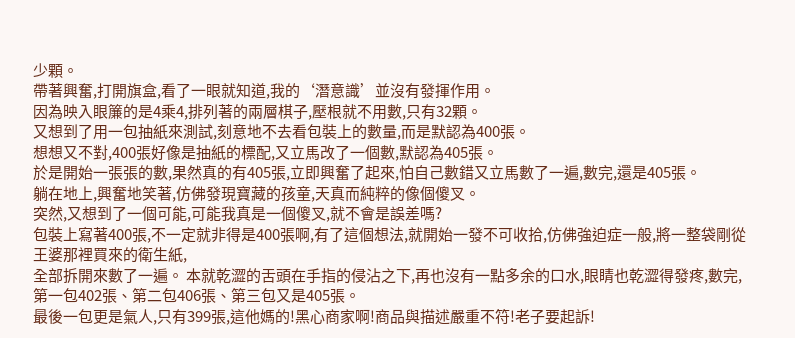少顆。
帶著興奮,打開旗盒,看了一眼就知道,我的‘潛意識’並沒有發揮作用。
因為映入眼簾的是4乘4,排列著的兩層棋子,壓根就不用數,只有32顆。
又想到了用一包抽紙來測試,刻意地不去看包裝上的數量,而是默認為400張。
想想又不對,400張好像是抽紙的標配,又立馬改了一個數,默認為405張。
於是開始一張張的數,果然真的有405張,立即興奮了起來,怕自己數錯又立馬數了一遍,數完,還是405張。
躺在地上,興奮地笑著,仿佛發現寶藏的孩童,天真而純粹的像個傻叉。
突然,又想到了一個可能,可能我真是一個傻叉,就不會是誤差嗎?
包裝上寫著400張,不一定就非得是400張啊,有了這個想法,就開始一發不可收拾,仿佛強迫症一般,將一整袋剛從王婆那裡買來的衛生紙,
全部拆開來數了一遍。 本就乾澀的舌頭在手指的侵沾之下,再也沒有一點多余的口水,眼睛也乾澀得發疼,數完,第一包402張、第二包406張、第三包又是405張。
最後一包更是氣人,只有399張,這他媽的!黑心商家啊!商品與描述嚴重不符!老子要起訴!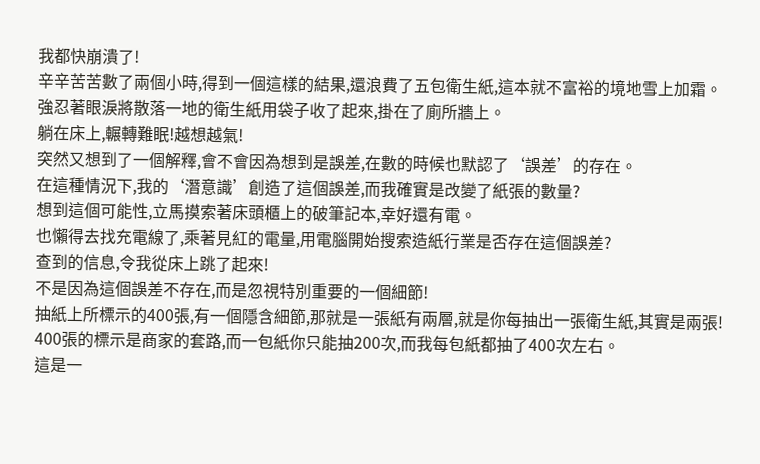我都快崩潰了!
辛辛苦苦數了兩個小時,得到一個這樣的結果,還浪費了五包衛生紙,這本就不富裕的境地雪上加霜。
強忍著眼淚將散落一地的衛生紙用袋子收了起來,掛在了廁所牆上。
躺在床上,輾轉難眠!越想越氣!
突然又想到了一個解釋,會不會因為想到是誤差,在數的時候也默認了‘誤差’的存在。
在這種情況下,我的‘潛意識’創造了這個誤差,而我確實是改變了紙張的數量?
想到這個可能性,立馬摸索著床頭櫃上的破筆記本,幸好還有電。
也懶得去找充電線了,乘著見紅的電量,用電腦開始搜索造紙行業是否存在這個誤差?
查到的信息,令我從床上跳了起來!
不是因為這個誤差不存在,而是忽視特別重要的一個細節!
抽紙上所標示的400張,有一個隱含細節,那就是一張紙有兩層,就是你每抽出一張衛生紙,其實是兩張!
400張的標示是商家的套路,而一包紙你只能抽200次,而我每包紙都抽了400次左右。
這是一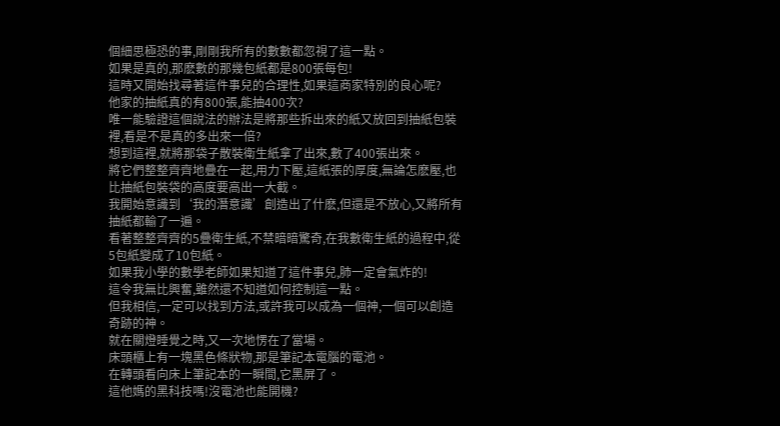個細思極恐的事,剛剛我所有的數數都忽視了這一點。
如果是真的,那麽數的那幾包紙都是800張每包!
這時又開始找尋著這件事兒的合理性,如果這商家特別的良心呢?
他家的抽紙真的有800張,能抽400次?
唯一能驗證這個說法的辦法是將那些拆出來的紙又放回到抽紙包裝裡,看是不是真的多出來一倍?
想到這裡,就將那袋子散裝衛生紙拿了出來,數了400張出來。
將它們整整齊齊地疊在一起,用力下壓,這紙張的厚度,無論怎麽壓,也比抽紙包裝袋的高度要高出一大截。
我開始意識到‘我的潛意識’創造出了什麽,但還是不放心,又將所有抽紙都輸了一遍。
看著整整齊齊的5疊衛生紙,不禁暗暗驚奇,在我數衛生紙的過程中,從5包紙變成了10包紙。
如果我小學的數學老師如果知道了這件事兒,肺一定會氣炸的!
這令我無比興奮,雖然還不知道如何控制這一點。
但我相信,一定可以找到方法,或許我可以成為一個神,一個可以創造奇跡的神。
就在關燈睡覺之時,又一次地愣在了當場。
床頭櫃上有一塊黑色條狀物,那是筆記本電腦的電池。
在轉頭看向床上筆記本的一瞬間,它黑屏了。
這他媽的黑科技嗎!沒電池也能開機?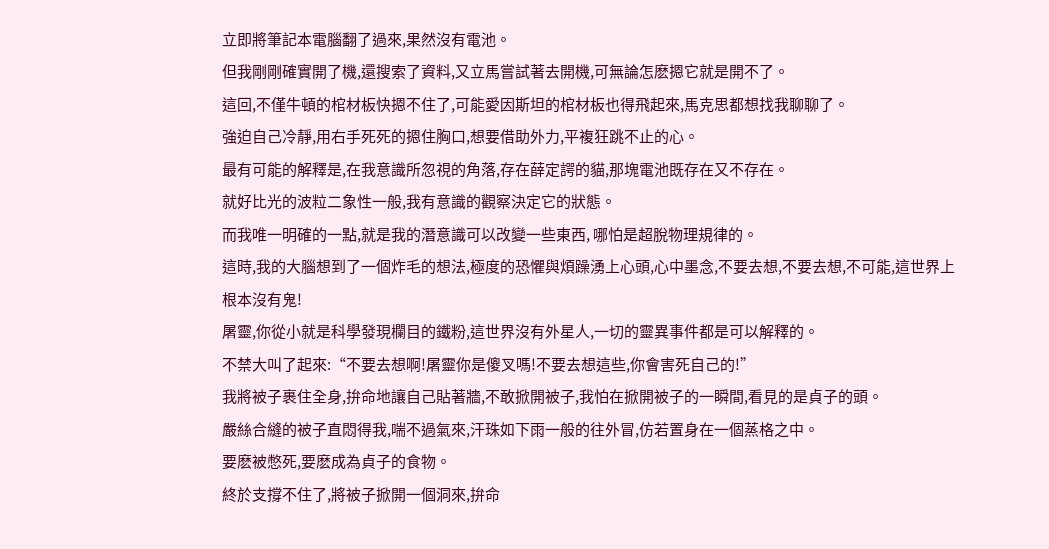立即將筆記本電腦翻了過來,果然沒有電池。
但我剛剛確實開了機,還搜索了資料,又立馬嘗試著去開機,可無論怎麽摁它就是開不了。
這回,不僅牛頓的棺材板快摁不住了,可能愛因斯坦的棺材板也得飛起來,馬克思都想找我聊聊了。
強迫自己冷靜,用右手死死的摁住胸口,想要借助外力,平複狂跳不止的心。
最有可能的解釋是,在我意識所忽視的角落,存在薛定諤的貓,那塊電池既存在又不存在。
就好比光的波粒二象性一般,我有意識的觀察決定它的狀態。
而我唯一明確的一點,就是我的潛意識可以改變一些東西, 哪怕是超脫物理規律的。
這時,我的大腦想到了一個炸毛的想法,極度的恐懼與煩躁湧上心頭,心中墨念,不要去想,不要去想,不可能,這世界上根本沒有鬼!
屠靈,你從小就是科學發現欄目的鐵粉,這世界沒有外星人,一切的靈異事件都是可以解釋的。
不禁大叫了起來:“不要去想啊!屠靈你是傻叉嗎!不要去想這些,你會害死自己的!”
我將被子裹住全身,拚命地讓自己貼著牆,不敢掀開被子,我怕在掀開被子的一瞬間,看見的是貞子的頭。
嚴絲合縫的被子直悶得我,喘不過氣來,汗珠如下雨一般的往外冒,仿若置身在一個蒸格之中。
要麽被憋死,要麽成為貞子的食物。
終於支撐不住了,將被子掀開一個洞來,拚命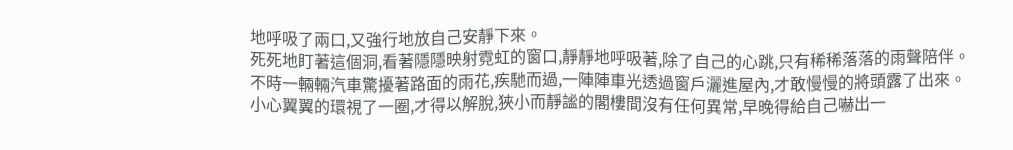地呼吸了兩口,又強行地放自己安靜下來。
死死地盯著這個洞,看著隱隱映射霓虹的窗口,靜靜地呼吸著,除了自己的心跳,只有稀稀落落的雨聲陪伴。
不時一輛輛汽車驚擾著路面的雨花,疾馳而過,一陣陣車光透過窗戶灑進屋內,才敢慢慢的將頭露了出來。
小心翼翼的環視了一圈,才得以解脫,狹小而靜謐的閣樓間沒有任何異常,早晚得給自己嚇出一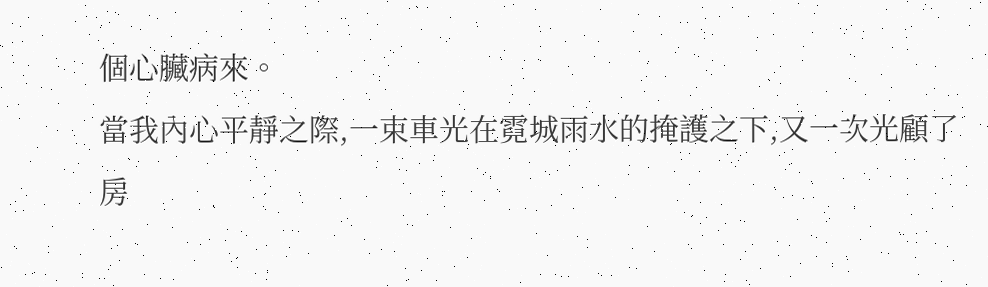個心臟病來。
當我內心平靜之際,一束車光在霓城雨水的掩護之下,又一次光顧了房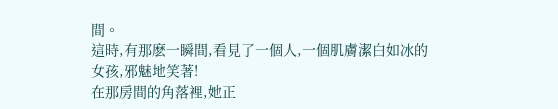間。
這時,有那麽一瞬間,看見了一個人,一個肌膚潔白如冰的女孩,邪魅地笑著!
在那房間的角落裡,她正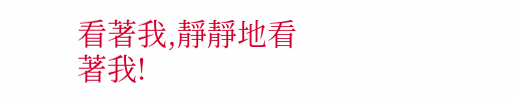看著我,靜靜地看著我!